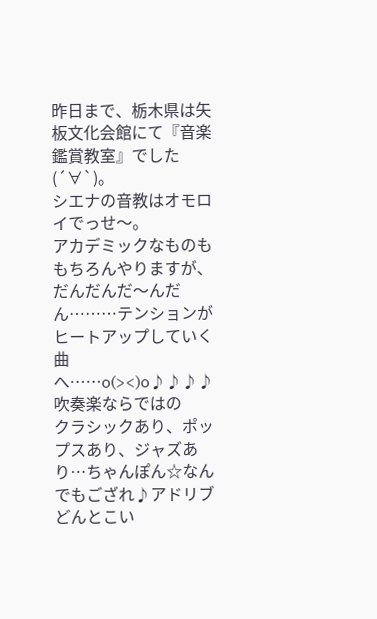昨日まで、栃木県は矢板文化会館にて『音楽鑑賞教室』でした(´∀`)。
シエナの音教はオモロイでっせ〜。
アカデミックなものももちろんやりますが、だんだんだ〜んだん………テンションがヒートアップしていく曲へ……o(><)o♪♪♪♪
吹奏楽ならではの
クラシックあり、ポップスあり、ジャズあり…ちゃんぽん☆なんでもござれ♪アドリブどんとこい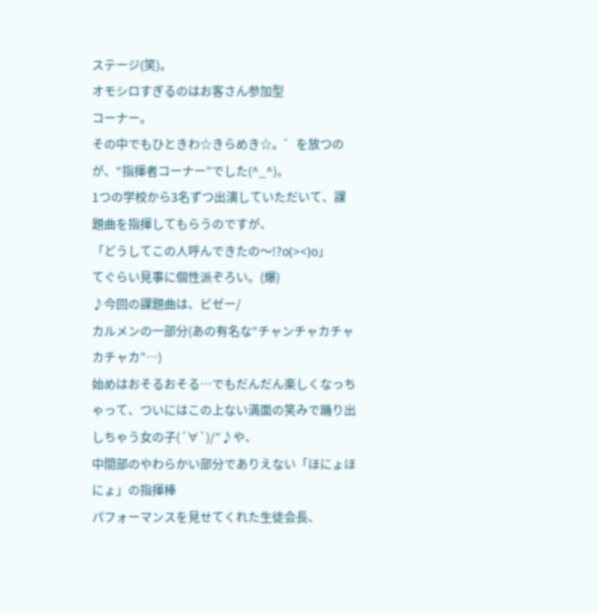ステージ(笑)。
オモシロすぎるのはお客さん参加型
コーナー。
その中でもひときわ☆きらめき☆。゜を放つのが、“指揮者コーナー”でした(^_^)。
1つの学校から3名ずつ出演していただいて、課題曲を指揮してもらうのですが、
「どうしてこの人呼んできたの〜!?o(><)o」
てぐらい見事に個性派ぞろい。(爆)
♪今回の課題曲は、ビゼー/
カルメンの一部分(あの有名な“チャンチャカチャカチャカ”…)
始めはおそるおそる…でもだんだん楽しくなっちゃって、ついにはこの上ない満面の笑みで踊り出しちゃう女の子(´∀`)/″♪や、
中間部のやわらかい部分でありえない「ほにょほにょ」の指揮棒
パフォーマンスを見せてくれた生徒会長、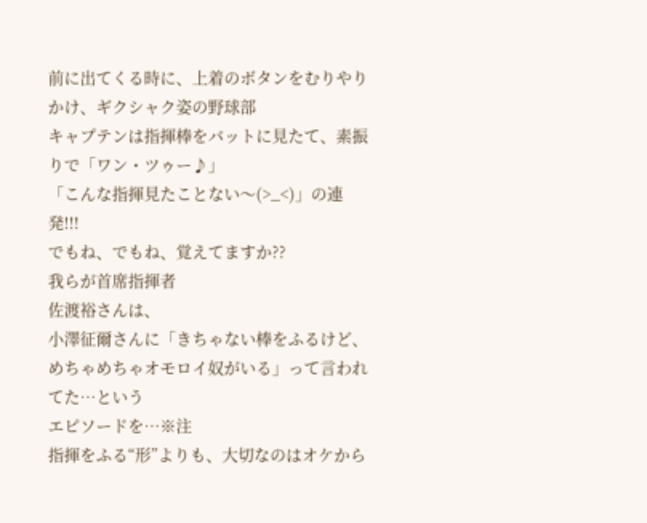前に出てくる時に、上着のボタンをむりやりかけ、ギクシャク姿の野球部
キャプテンは指揮棒をバットに見たて、素振りで「ワン・ツゥー♪」
「こんな指揮見たことない〜(>_<)」の連発!!!
でもね、でもね、覚えてますか??
我らが首席指揮者
佐渡裕さんは、
小澤征爾さんに「きちゃない棒をふるけど、めちゃめちゃオモロイ奴がいる」って言われてた…という
エピソードを…※注
指揮をふる“形”よりも、大切なのはオケから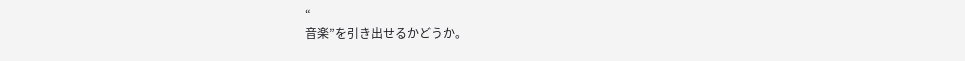“
音楽”を引き出せるかどうか。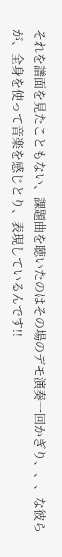それを譜面を見たこともない、課題曲を聴いたのはその場のデモ演奏一回かぎり、、、な彼らが、全身を使って音楽を感じとり、表現しているんです!!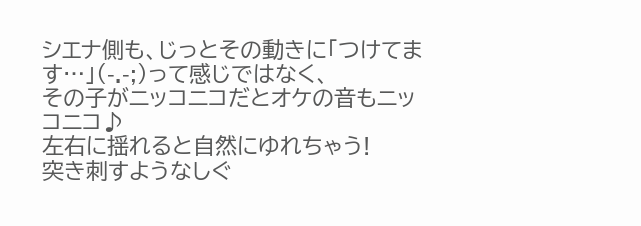シエナ側も、じっとその動きに「つけてます…」(-.-;)って感じではなく、
その子がニッコニコだとオケの音もニッコニコ♪
左右に揺れると自然にゆれちゃう!
突き刺すようなしぐ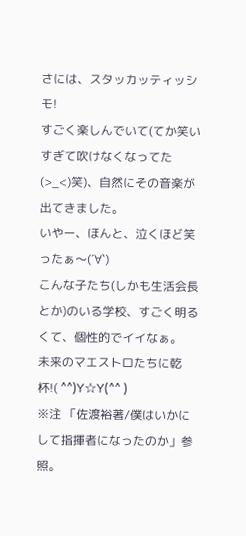さには、スタッカッティッシモ!
すごく楽しんでいて(てか笑いすぎて吹けなくなってた(>_<)笑)、自然にその音楽が出てきました。
いやー、ほんと、泣くほど笑ったぁ〜(´∀`)
こんな子たち(しかも生活会長とか)のいる学校、すごく明るくて、個性的でイイなぁ。
未来のマエストロたちに乾杯!( ^^)Y☆Y(^^ )
※注 「佐渡裕著/僕はいかにして指揮者になったのか」参照。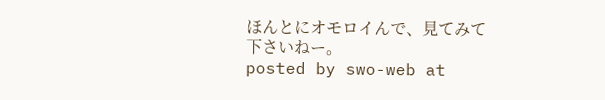ほんとにオモロイんで、見てみて下さいねー。
posted by swo-web at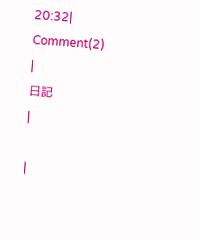20:32|
Comment(2)
|
日記
|

|